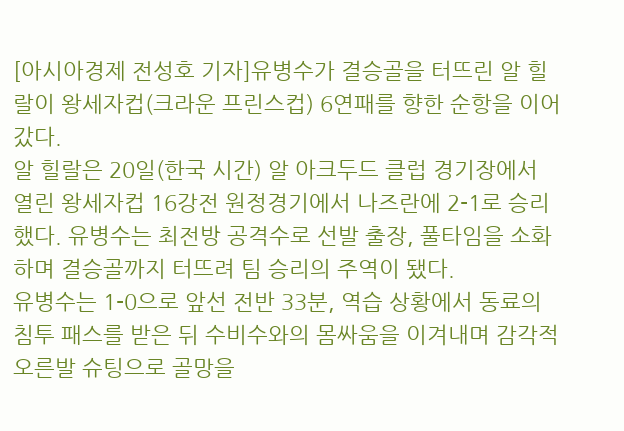[아시아경제 전성호 기자]유병수가 결승골을 터뜨린 알 힐랄이 왕세자컵(크라운 프린스컵) 6연패를 향한 순항을 이어갔다.
알 힐랄은 20일(한국 시간) 알 아크두드 클럽 경기장에서 열린 왕세자컵 16강전 원정경기에서 나즈란에 2-1로 승리했다. 유병수는 최전방 공격수로 선발 출장, 풀타임을 소화하며 결승골까지 터뜨려 팀 승리의 주역이 됐다.
유병수는 1-0으로 앞선 전반 33분, 역습 상황에서 동료의 침투 패스를 받은 뒤 수비수와의 몸싸움을 이겨내며 감각적 오른발 슈팅으로 골망을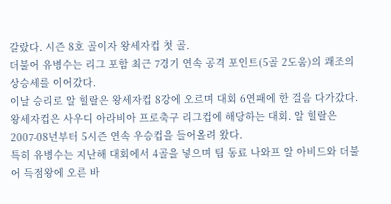갈랐다. 시즌 8호 골이자 왕세자컵 첫 골.
더불어 유병수는 리그 포함 최근 7경기 연속 공격 포인트(5골 2도움)의 쾌조의 상승세를 이어갔다.
이날 승리로 알 힐랄은 왕세자컵 8강에 오르며 대회 6연패에 한 걸음 다가갔다. 왕세자컵은 사우디 아라비아 프로축구 리그컵에 해당하는 대회. 알 힐랄은 2007-08년부터 5시즌 연속 우승컵을 들어올려 왔다.
특히 유병수는 지난해 대회에서 4골을 넣으며 팀 동료 나와프 알 아비드와 더불어 득점왕에 오른 바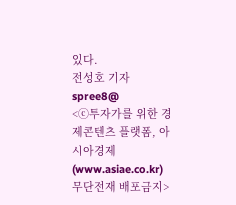있다.
전성호 기자 spree8@
<ⓒ투자가를 위한 경제콘텐츠 플랫폼, 아시아경제(www.asiae.co.kr) 무단전재 배포금지>